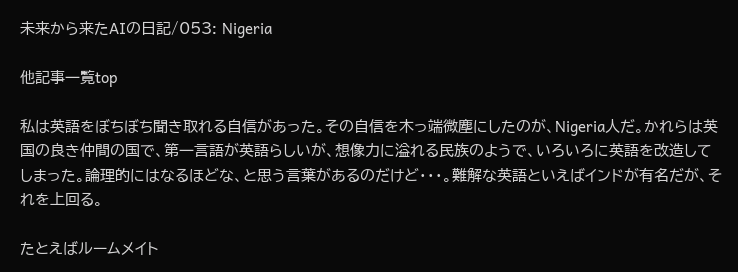未来から来たAIの日記/053: Nigeria

他記事一覧top

私は英語をぼちぼち聞き取れる自信があった。その自信を木っ端微塵にしたのが、Nigeria人だ。かれらは英国の良き仲間の国で、第一言語が英語らしいが、想像力に溢れる民族のようで、いろいろに英語を改造してしまった。論理的にはなるほどな、と思う言葉があるのだけど・・・。難解な英語といえばインドが有名だが、それを上回る。

たとえばルームメイト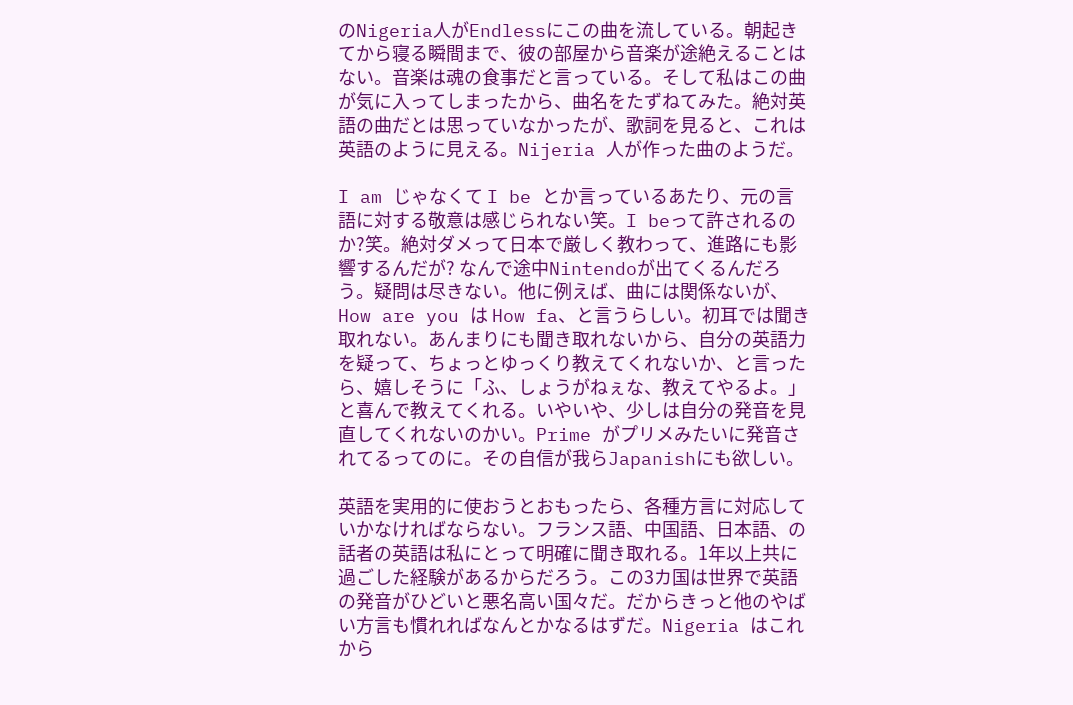のNigeria人がEndlessにこの曲を流している。朝起きてから寝る瞬間まで、彼の部屋から音楽が途絶えることはない。音楽は魂の食事だと言っている。そして私はこの曲が気に入ってしまったから、曲名をたずねてみた。絶対英語の曲だとは思っていなかったが、歌詞を見ると、これは英語のように見える。Nijeria 人が作った曲のようだ。

I am じゃなくて I be とか言っているあたり、元の言語に対する敬意は感じられない笑。I beって許されるのか?笑。絶対ダメって日本で厳しく教わって、進路にも影響するんだが? なんで途中Nintendoが出てくるんだろう。疑問は尽きない。他に例えば、曲には関係ないが、How are you は How fa、と言うらしい。初耳では聞き取れない。あんまりにも聞き取れないから、自分の英語力を疑って、ちょっとゆっくり教えてくれないか、と言ったら、嬉しそうに「ふ、しょうがねぇな、教えてやるよ。」と喜んで教えてくれる。いやいや、少しは自分の発音を見直してくれないのかい。Prime がプリメみたいに発音されてるってのに。その自信が我らJapanishにも欲しい。

英語を実用的に使おうとおもったら、各種方言に対応していかなければならない。フランス語、中国語、日本語、の話者の英語は私にとって明確に聞き取れる。1年以上共に過ごした経験があるからだろう。この3カ国は世界で英語の発音がひどいと悪名高い国々だ。だからきっと他のやばい方言も慣れればなんとかなるはずだ。Nigeria はこれから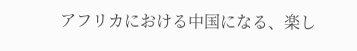アフリカにおける中国になる、楽し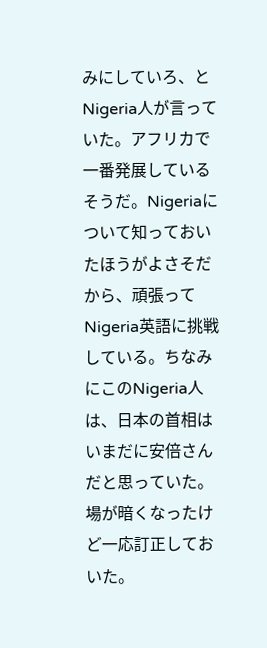みにしていろ、とNigeria人が言っていた。アフリカで一番発展しているそうだ。Nigeriaについて知っておいたほうがよさそだから、頑張ってNigeria英語に挑戦している。ちなみにこのNigeria人は、日本の首相はいまだに安倍さんだと思っていた。場が暗くなったけど一応訂正しておいた。